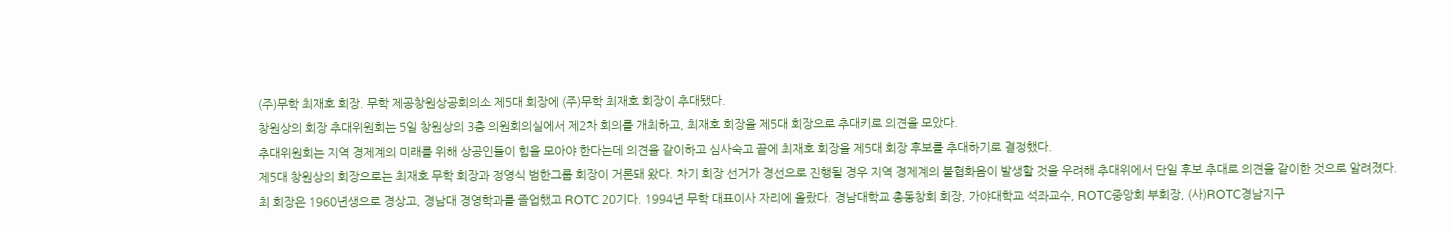(주)무학 최재호 회장. 무학 제공창원상공회의소 제5대 회장에 (주)무학 최재호 회장이 추대됐다.
창원상의 회장 추대위원회는 5일 창원상의 3층 의원회의실에서 제2차 회의를 개최하고, 최재호 회장을 제5대 회장으로 추대키로 의견을 모았다.
추대위원회는 지역 경제계의 미래를 위해 상공인들이 힘을 모아야 한다는데 의견을 같이하고 심사숙고 끝에 최재호 회장을 제5대 회장 후보를 추대하기로 결정했다.
제5대 창원상의 회장으로는 최재호 무학 회장과 정영식 범한그룹 회장이 거론돼 왔다. 차기 회장 선거가 경선으로 진행될 경우 지역 경제계의 불협화음이 발생할 것을 우려해 추대위에서 단일 후보 추대로 의견을 같이한 것으로 알려졌다.
최 회장은 1960년생으로 경상고, 경남대 경영학과를 졸업했고 ROTC 20기다. 1994년 무학 대표이사 자리에 올랐다. 경남대학교 총동창회 회장, 가야대학교 석좌교수, ROTC중앙회 부회장, (사)ROTC경남지구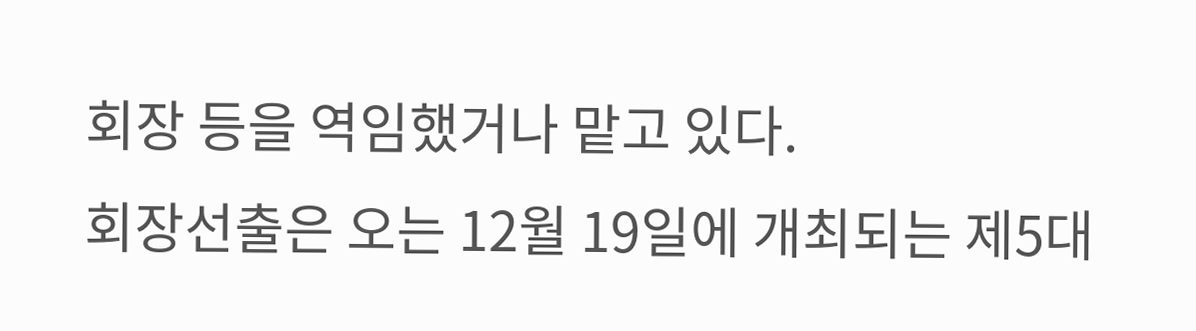회장 등을 역임했거나 맡고 있다.
회장선출은 오는 12월 19일에 개최되는 제5대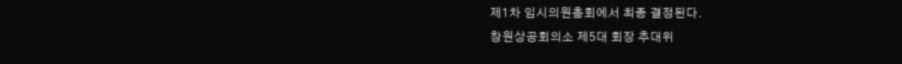제1차 임시의원총회에서 최종 결정된다.
창원상공회의소 제5대 회장 추대위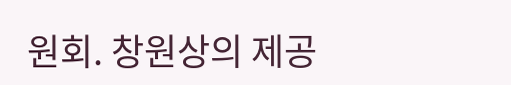원회. 창원상의 제공